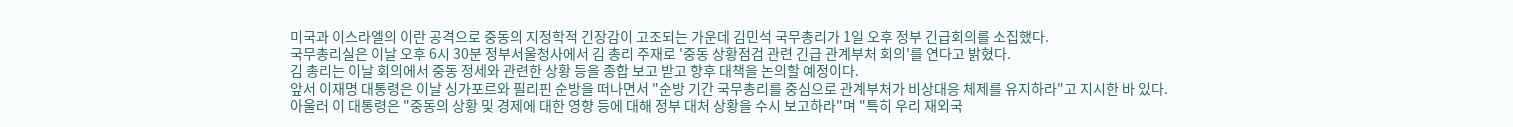미국과 이스라엘의 이란 공격으로 중동의 지정학적 긴장감이 고조되는 가운데 김민석 국무총리가 1일 오후 정부 긴급회의를 소집했다.
국무총리실은 이날 오후 6시 30분 정부서울청사에서 김 총리 주재로 '중동 상황점검 관련 긴급 관계부처 회의'를 연다고 밝혔다.
김 총리는 이날 회의에서 중동 정세와 관련한 상황 등을 종합 보고 받고 향후 대책을 논의할 예정이다.
앞서 이재명 대통령은 이날 싱가포르와 필리핀 순방을 떠나면서 "순방 기간 국무총리를 중심으로 관계부처가 비상대응 체제를 유지하라"고 지시한 바 있다.
아울러 이 대통령은 "중동의 상황 및 경제에 대한 영향 등에 대해 정부 대처 상황을 수시 보고하라"며 "특히 우리 재외국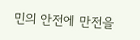민의 안전에 만전을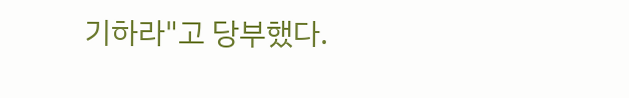기하라"고 당부했다.